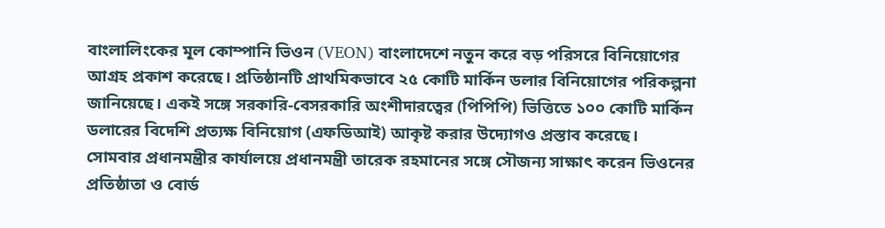বাংলালিংকের মূল কোম্পানি ভিওন (VEON) বাংলাদেশে নতুন করে বড় পরিসরে বিনিয়োগের আগ্রহ প্রকাশ করেছে। প্রতিষ্ঠানটি প্রাথমিকভাবে ২৫ কোটি মার্কিন ডলার বিনিয়োগের পরিকল্পনা জানিয়েছে। একই সঙ্গে সরকারি-বেসরকারি অংশীদারত্বের (পিপিপি) ভিত্তিতে ১০০ কোটি মার্কিন ডলারের বিদেশি প্রত্যক্ষ বিনিয়োগ (এফডিআই) আকৃষ্ট করার উদ্যোগও প্রস্তাব করেছে।
সোমবার প্রধানমন্ত্রীর কার্যালয়ে প্রধানমন্ত্রী তারেক রহমানের সঙ্গে সৌজন্য সাক্ষাৎ করেন ভিওনের প্রতিষ্ঠাতা ও বোর্ড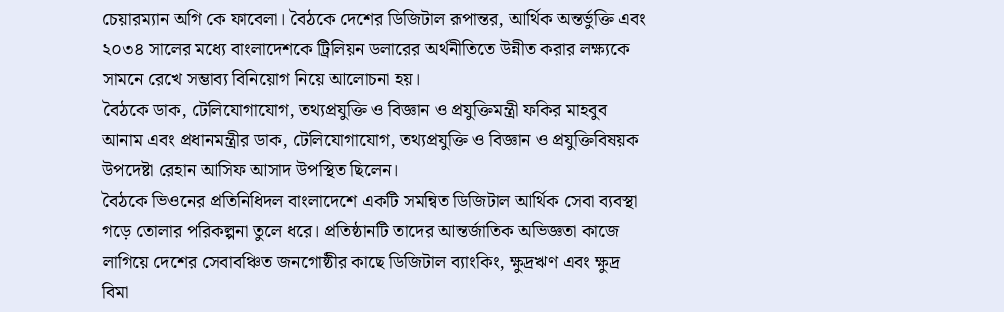চেয়ারম্যান অগি কে ফাবেলা। বৈঠকে দেশের ডিজিটাল রূপান্তর, আর্থিক অন্তর্ভুক্তি এবং ২০৩৪ সালের মধ্যে বাংলাদেশকে ট্রিলিয়ন ডলারের অর্থনীতিতে উন্নীত করার লক্ষ্যকে সামনে রেখে সম্ভাব্য বিনিয়োগ নিয়ে আলোচনা হয়।
বৈঠকে ডাক, টেলিযোগাযোগ, তথ্যপ্রযুক্তি ও বিজ্ঞান ও প্রযুক্তিমন্ত্রী ফকির মাহবুব আনাম এবং প্রধানমন্ত্রীর ডাক, টেলিযোগাযোগ, তথ্যপ্রযুক্তি ও বিজ্ঞান ও প্রযুক্তিবিষয়ক উপদেষ্টা রেহান আসিফ আসাদ উপস্থিত ছিলেন।
বৈঠকে ভিওনের প্রতিনিধিদল বাংলাদেশে একটি সমন্বিত ডিজিটাল আর্থিক সেবা ব্যবস্থা গড়ে তোলার পরিকল্পনা তুলে ধরে। প্রতিষ্ঠানটি তাদের আন্তর্জাতিক অভিজ্ঞতা কাজে লাগিয়ে দেশের সেবাবঞ্চিত জনগোষ্ঠীর কাছে ডিজিটাল ব্যাংকিং, ক্ষুদ্রঋণ এবং ক্ষুদ্র বিমা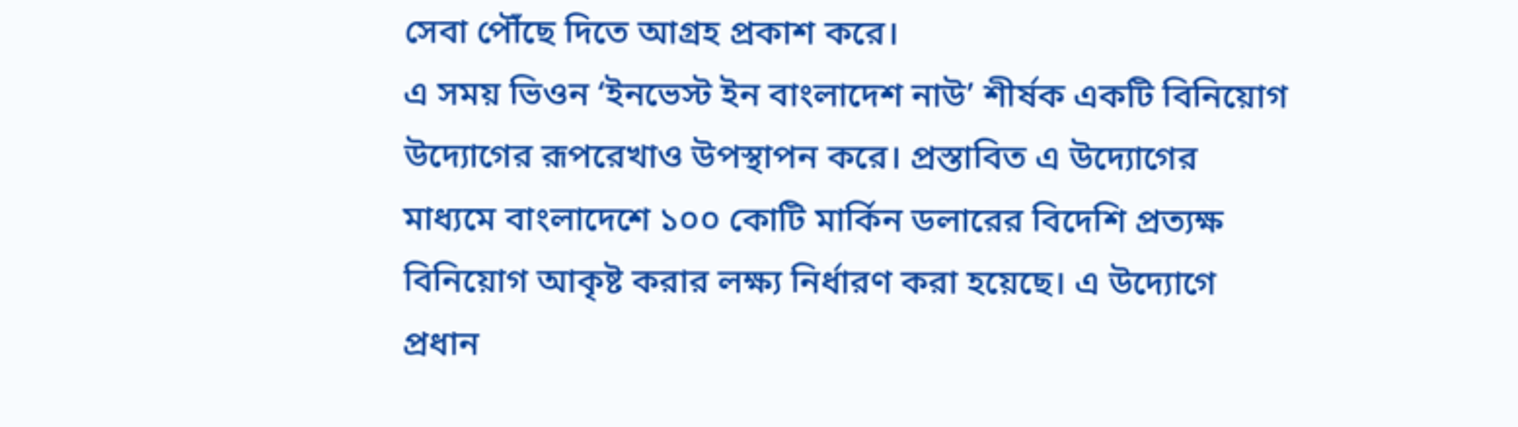সেবা পৌঁছে দিতে আগ্রহ প্রকাশ করে।
এ সময় ভিওন ‘ইনভেস্ট ইন বাংলাদেশ নাউ’ শীর্ষক একটি বিনিয়োগ উদ্যোগের রূপরেখাও উপস্থাপন করে। প্রস্তাবিত এ উদ্যোগের মাধ্যমে বাংলাদেশে ১০০ কোটি মার্কিন ডলারের বিদেশি প্রত্যক্ষ বিনিয়োগ আকৃষ্ট করার লক্ষ্য নির্ধারণ করা হয়েছে। এ উদ্যোগে প্রধান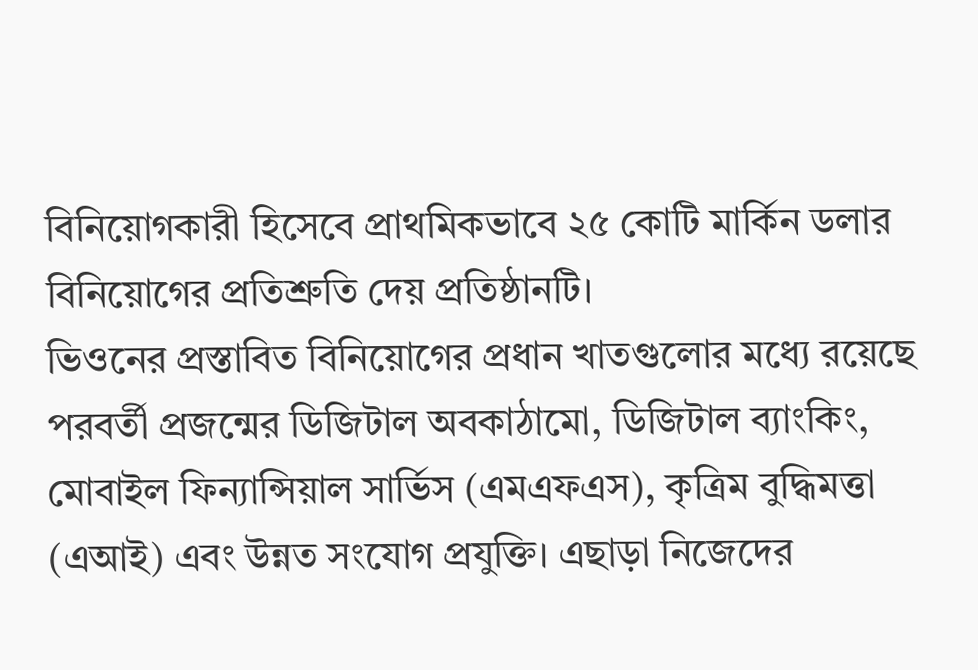বিনিয়োগকারী হিসেবে প্রাথমিকভাবে ২৫ কোটি মার্কিন ডলার বিনিয়োগের প্রতিশ্রুতি দেয় প্রতিষ্ঠানটি।
ভিওনের প্রস্তাবিত বিনিয়োগের প্রধান খাতগুলোর মধ্যে রয়েছে পরবর্তী প্রজন্মের ডিজিটাল অবকাঠামো, ডিজিটাল ব্যাংকিং, মোবাইল ফিন্যান্সিয়াল সার্ভিস (এমএফএস), কৃত্রিম বুদ্ধিমত্তা (এআই) এবং উন্নত সংযোগ প্রযুক্তি। এছাড়া নিজেদের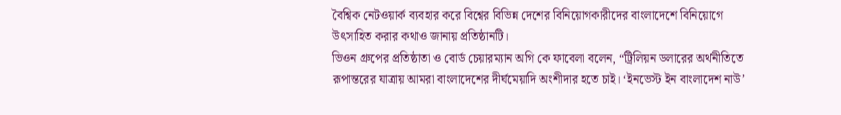বৈশ্বিক নেটওয়ার্ক ব্যবহার করে বিশ্বের বিভিন্ন দেশের বিনিয়োগকারীদের বাংলাদেশে বিনিয়োগে উৎসাহিত করার কথাও জানায় প্রতিষ্ঠানটি।
ভিওন গ্রুপের প্রতিষ্ঠাতা ও বোর্ড চেয়ারম্যান অগি কে ফাবেলা বলেন, “ট্রিলিয়ন ডলারের অর্থনীতিতে রূপান্তরের যাত্রায় আমরা বাংলাদেশের দীর্ঘমেয়াদি অংশীদার হতে চাই। ‘ইনভেস্ট ইন বাংলাদেশ নাউ’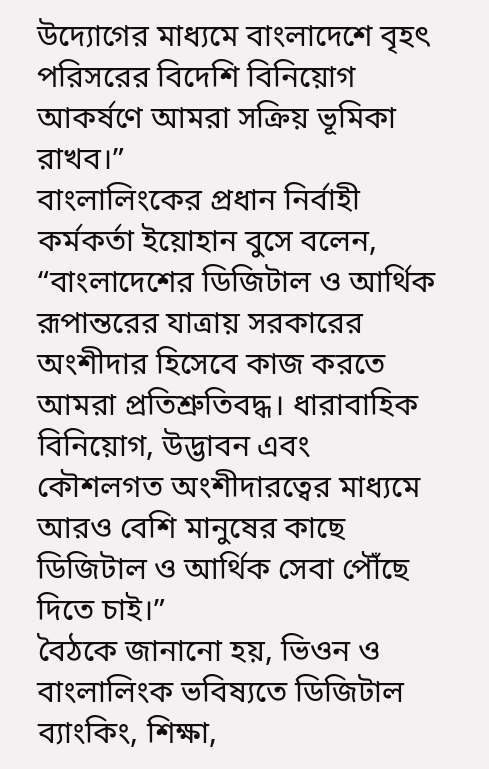উদ্যোগের মাধ্যমে বাংলাদেশে বৃহৎ পরিসরের বিদেশি বিনিয়োগ আকর্ষণে আমরা সক্রিয় ভূমিকা রাখব।”
বাংলালিংকের প্রধান নির্বাহী কর্মকর্তা ইয়োহান বুসে বলেন, “বাংলাদেশের ডিজিটাল ও আর্থিক রূপান্তরের যাত্রায় সরকারের অংশীদার হিসেবে কাজ করতে আমরা প্রতিশ্রুতিবদ্ধ। ধারাবাহিক বিনিয়োগ, উদ্ভাবন এবং কৌশলগত অংশীদারত্বের মাধ্যমে আরও বেশি মানুষের কাছে ডিজিটাল ও আর্থিক সেবা পৌঁছে দিতে চাই।”
বৈঠকে জানানো হয়, ভিওন ও বাংলালিংক ভবিষ্যতে ডিজিটাল ব্যাংকিং, শিক্ষা,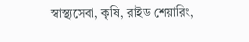স্বাস্থ্যসেবা, কৃষি, রাইড শেয়ারিং,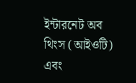ইন্টারনেট অব থিংস (আইওটি) এবং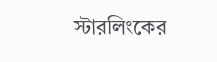স্টারলিংকের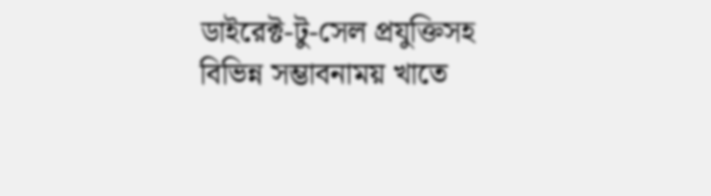ডাইরেক্ট-টু-সেল প্রযুক্তিসহ বিভিন্ন সম্ভাবনাময় খাতে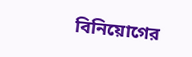বিনিয়োগের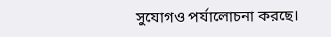সুযোগও পর্যালোচনা করছে।